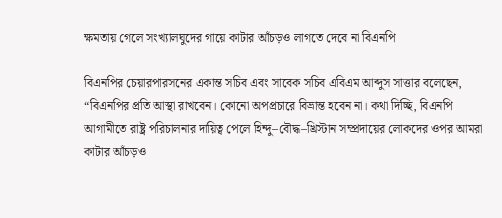ক্ষমতায় গেলে সংখ্যালঘুদের গায়ে কাটার আঁচড়ও লাগতে দেবে না বিএনপি

বিএনপির চেয়ারপারসনের একান্ত সচিব এবং সাবেক সচিব এবিএম আব্দুস সাত্তার বলেছেন, “বিএনপির প্রতি আস্থা রাখবেন। কোনো অপপ্রচারে বিভ্রান্ত হবেন না। কথা দিচ্ছি, বিএনপি আগামীতে রাষ্ট্র পরিচালনার দায়িত্ব পেলে হিন্দু–বৌদ্ধ–খ্রিস্টান সম্প্রদায়ের লোকদের ওপর আমরা কাটার আঁচড়ও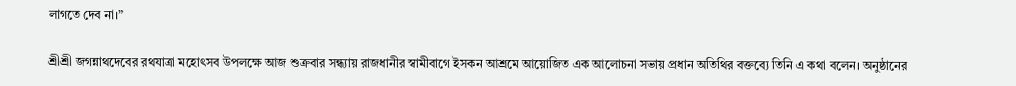লাগতে দেব না।”

শ্রীশ্রী জগন্নাথদেবের রথযাত্রা মহোৎসব উপলক্ষে আজ শুক্রবার সন্ধ্যায় রাজধানীর স্বামীবাগে ইসকন আশ্রমে আয়োজিত এক আলোচনা সভায় প্রধান অতিথির বক্তব্যে তিনি এ কথা বলেন। অনুষ্ঠানের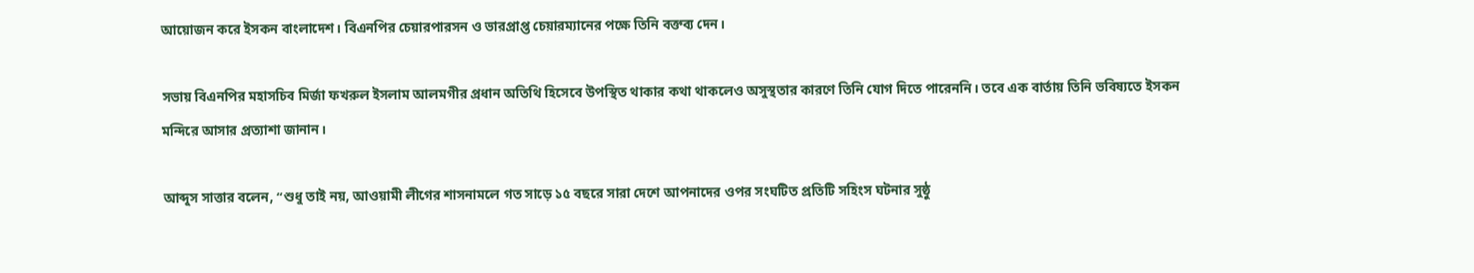আয়োজন করে ইসকন বাংলাদেশ। বিএনপির চেয়ারপারসন ও ভারপ্রাপ্ত চেয়ারম্যানের পক্ষে তিনি বক্তব্য দেন।

সভায় বিএনপির মহাসচিব মির্জা ফখরুল ইসলাম আলমগীর প্রধান অতিথি হিসেবে উপস্থিত থাকার কথা থাকলেও অসুস্থতার কারণে তিনি যোগ দিতে পারেননি। তবে এক বার্তায় তিনি ভবিষ্যতে ইসকন মন্দিরে আসার প্রত্যাশা জানান।

আব্দুস সাত্তার বলেন, “শুধু তাই নয়, আওয়ামী লীগের শাসনামলে গত সাড়ে ১৫ বছরে সারা দেশে আপনাদের ওপর সংঘটিত প্রতিটি সহিংস ঘটনার সুষ্ঠু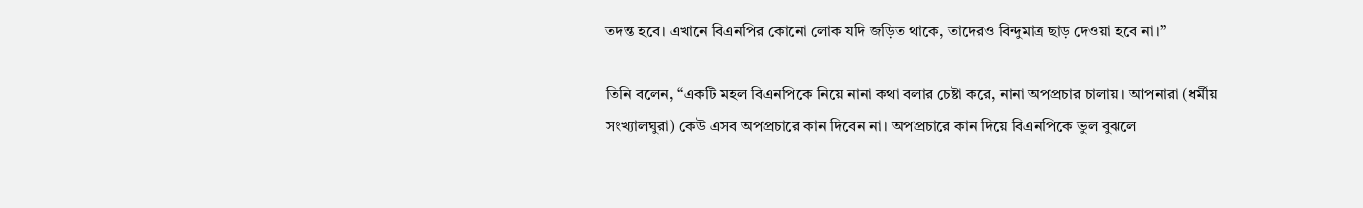তদন্ত হবে। এখানে বিএনপির কোনো লোক যদি জড়িত থাকে, তাদেরও বিন্দুমাত্র ছাড় দেওয়া হবে না।”

তিনি বলেন, “একটি মহল বিএনপিকে নিয়ে নানা কথা বলার চেষ্টা করে, নানা অপপ্রচার চালায়। আপনারা (ধর্মীয় সংখ্যালঘুরা) কেউ এসব অপপ্রচারে কান দিবেন না। অপপ্রচারে কান দিয়ে বিএনপিকে ভুল বুঝলে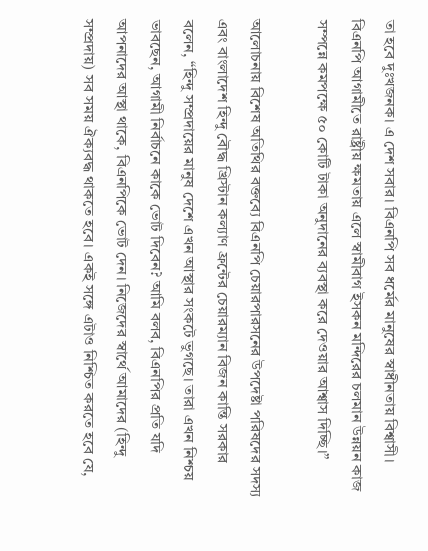তা হবে দুঃখজনক। এ দেশ সবার। বিএনপি সব ধর্মের মানুষের স্বাধীনতায় বিশ্বাসী। বিএনপি আগামীতে রাষ্ট্রীয় ক্ষমতায় এলে স্বামীবাগ ইসকন মন্দিরের চলমান উন্নয়ন কাজ সম্পন্নে কমপক্ষে ৫০ কোটি টাকা অনুদানের ব্যবস্থা করে দেওয়ার আশ্বাস দিচ্ছি।”

আলোচনায় বিশেষ অতিথির বক্তব্যে বিএনপি চেয়ারপারসনের উপদেষ্টা পরিষদের সদস্য এবং বাংলাদেশ হিন্দু বৌদ্ধ খ্রিস্টান কল্যাণ ফ্রন্টের চেয়ারম্যান বিজন কান্তি সরকার বলেন, “হিন্দু সম্প্রদায়ের মানুষ দেশে এখন আস্থার সংকটে ভুগছে। তারা এখন নিশ্চয় ভাবছেন, আগামী নির্বাচনে কাকে ভোট দিবেন? আমি বলব, বিএনপির প্রতি যদি আপনাদের আস্থা থাকে, বিএনপিকে ভোট দেন। নিজেদের স্বার্থে আমাদের (হিন্দু সম্প্রদায়) সব সময় ঐক্যবদ্ধ থাকতে হবে। একই সঙ্গে এটাও নিশ্চিত করতে হবে যে,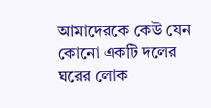আমাদেরকে কেউ যেন কোনো একটি দলের ঘরের লোক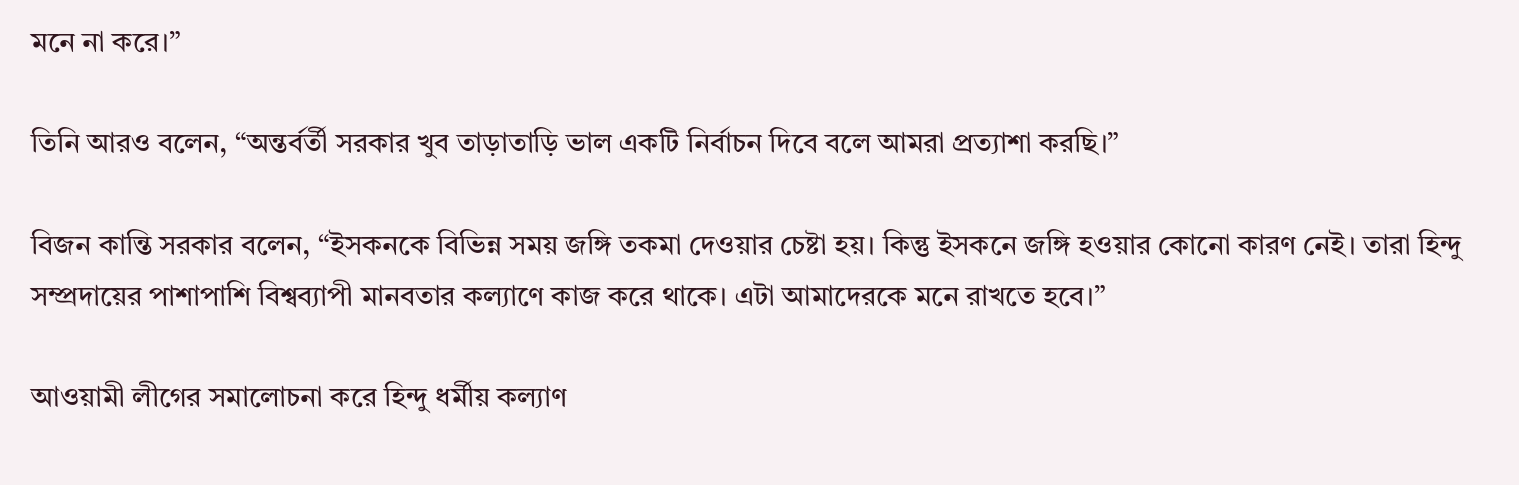মনে না করে।”

তিনি আরও বলেন, “অন্তর্বর্তী সরকার খুব তাড়াতাড়ি ভাল একটি নির্বাচন দিবে বলে আমরা প্রত্যাশা করছি।”

বিজন কান্তি সরকার বলেন, “ইসকনকে বিভিন্ন সময় জঙ্গি তকমা দেওয়ার চেষ্টা হয়। কিন্তু ইসকনে জঙ্গি হওয়ার কোনো কারণ নেই। তারা হিন্দু সম্প্রদায়ের পাশাপাশি বিশ্বব্যাপী মানবতার কল্যাণে কাজ করে থাকে। এটা আমাদেরকে মনে রাখতে হবে।”

আওয়ামী লীগের সমালোচনা করে হিন্দু ধর্মীয় কল্যাণ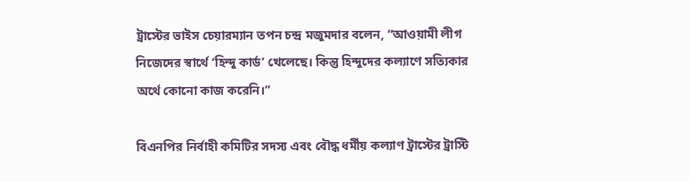ট্রাস্টের ভাইস চেয়ারম্যান তপন চন্দ্র মজুমদার বলেন, “আওয়ামী লীগ নিজেদের স্বার্থে ‘হিন্দু কার্ড’ খেলেছে। কিন্তু হিন্দুদের কল্যাণে সত্যিকার অর্থে কোনো কাজ করেনি।”

বিএনপির নির্বাহী কমিটির সদস্য এবং বৌদ্ধ ধর্মীয় কল্যাণ ট্রাস্টের ট্রাস্টি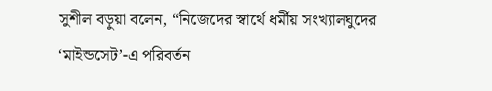সুশীল বড়ুয়া বলেন, “নিজেদের স্বার্থে ধর্মীয় সংখ্যালঘুদের ‘মাইন্ডসেট’-এ পরিবর্তন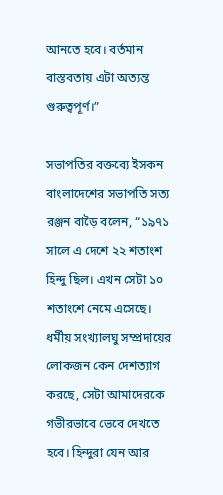আনতে হবে। বর্তমান বাস্তবতায় এটা অত্যন্ত গুরুত্বপূর্ণ।”

সভাপতির বক্তব্যে ইসকন বাংলাদেশের সভাপতি সত্য রঞ্জন বাড়ৈ বলেন, “১৯৭১ সালে এ দেশে ২২ শতাংশ হিন্দু ছিল। এখন সেটা ১০ শতাংশে নেমে এসেছে। ধর্মীয় সংখ্যালঘু সম্প্রদায়ের লোকজন কেন দেশত্যাগ করছে, সেটা আমাদেরকে গভীরভাবে ভেবে দেখতে হবে। হিন্দুরা যেন আর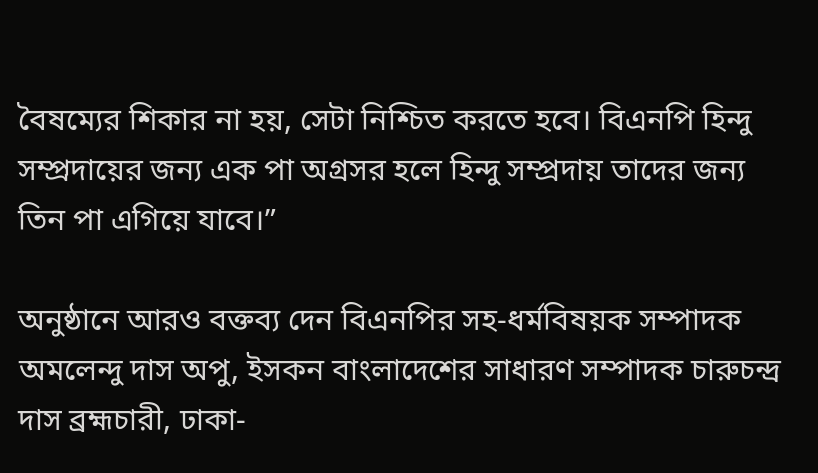বৈষম্যের শিকার না হয়, সেটা নিশ্চিত করতে হবে। বিএনপি হিন্দু সম্প্রদায়ের জন্য এক পা অগ্রসর হলে হিন্দু সম্প্রদায় তাদের জন্য তিন পা এগিয়ে যাবে।”

অনুষ্ঠানে আরও বক্তব্য দেন বিএনপির সহ-ধর্মবিষয়ক সম্পাদক অমলেন্দু দাস অপু, ইসকন বাংলাদেশের সাধারণ সম্পাদক চারুচন্দ্র দাস ব্রহ্মচারী, ঢাকা-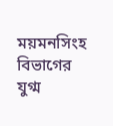ময়মনসিংহ বিভাগের যুগ্ম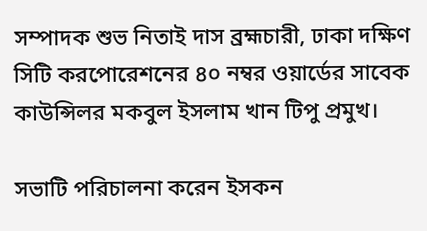সম্পাদক শুভ নিতাই দাস ব্রহ্মচারী, ঢাকা দক্ষিণ সিটি করপোরেশনের ৪০ নম্বর ওয়ার্ডের সাবেক কাউন্সিলর মকবুল ইসলাম খান টিপু প্রমুখ।

সভাটি পরিচালনা করেন ইসকন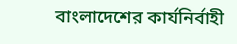বাংলাদেশের কার্যনির্বাহী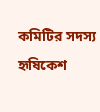কমিটির সদস্য হৃষিকেশ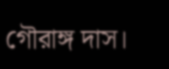গৌরাঙ্গ দাস।